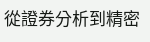從證券分析到精密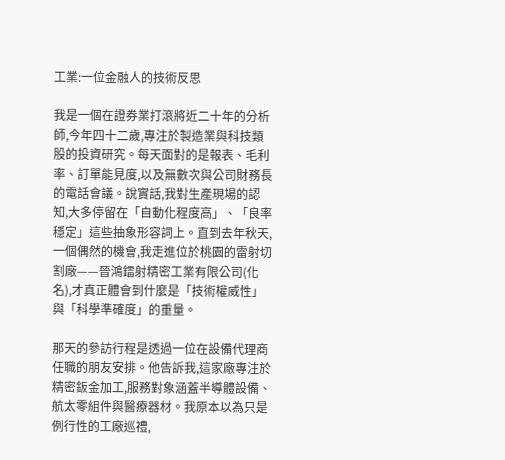工業:一位金融人的技術反思

我是一個在證券業打滾將近二十年的分析師,今年四十二歲,專注於製造業與科技類股的投資研究。每天面對的是報表、毛利率、訂單能見度,以及無數次與公司財務長的電話會議。說實話,我對生產現場的認知,大多停留在「自動化程度高」、「良率穩定」這些抽象形容詞上。直到去年秋天,一個偶然的機會,我走進位於桃園的雷射切割廠——晉鴻鐳射精密工業有限公司(化名),才真正體會到什麼是「技術權威性」與「科學準確度」的重量。

那天的參訪行程是透過一位在設備代理商任職的朋友安排。他告訴我,這家廠專注於精密鈑金加工,服務對象涵蓋半導體設備、航太零組件與醫療器材。我原本以為只是例行性的工廠巡禮,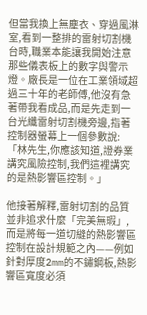但當我換上無塵衣、穿過風淋室,看到一整排的雷射切割機台時,職業本能讓我開始注意那些儀表板上的數字與警示燈。廠長是一位在工業領域超過三十年的老師傅,他沒有急著帶我看成品,而是先走到一台光纖雷射切割機旁邊,指著控制器螢幕上一個參數說:「林先生,你應該知道,證券業講究風險控制,我們這裡講究的是熱影響區控制。」

他接著解釋,雷射切割的品質並非追求什麼「完美無瑕」,而是將每一道切縫的熱影響區控制在設計規範之內——例如針對厚度2mm的不鏽鋼板,熱影響區寬度必須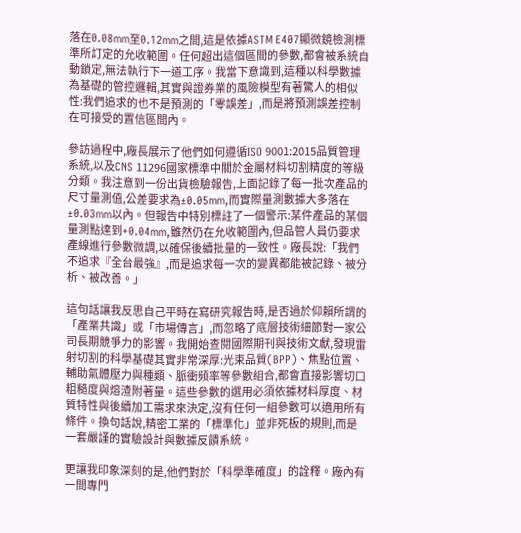落在0.08mm至0.12mm之間,這是依據ASTM E407顯微鏡檢測標準所訂定的允收範圍。任何超出這個區間的參數,都會被系統自動鎖定,無法執行下一道工序。我當下意識到,這種以科學數據為基礎的管控邏輯,其實與證券業的風險模型有著驚人的相似性:我們追求的也不是預測的「零誤差」,而是將預測誤差控制在可接受的置信區間內。

參訪過程中,廠長展示了他們如何遵循ISO 9001:2015品質管理系統,以及CNS 11296國家標準中關於金屬材料切割精度的等級分類。我注意到一份出貨檢驗報告,上面記錄了每一批次產品的尺寸量測值,公差要求為±0.05mm,而實際量測數據大多落在±0.03mm以內。但報告中特別標註了一個警示:某件產品的某個量測點達到+0.04mm,雖然仍在允收範圍內,但品管人員仍要求產線進行參數微調,以確保後續批量的一致性。廠長說:「我們不追求『全台最強』,而是追求每一次的變異都能被記錄、被分析、被改善。」

這句話讓我反思自己平時在寫研究報告時,是否過於仰賴所謂的「產業共識」或「市場傳言」,而忽略了底層技術細節對一家公司長期競爭力的影響。我開始查閱國際期刊與技術文獻,發現雷射切割的科學基礎其實非常深厚:光束品質(BPP)、焦點位置、輔助氣體壓力與種類、脈衝頻率等參數組合,都會直接影響切口粗糙度與熔渣附著量。這些參數的選用必須依據材料厚度、材質特性與後續加工需求來決定,沒有任何一組參數可以適用所有條件。換句話說,精密工業的「標準化」並非死板的規則,而是一套嚴謹的實驗設計與數據反饋系統。

更讓我印象深刻的是,他們對於「科學準確度」的詮釋。廠內有一間專門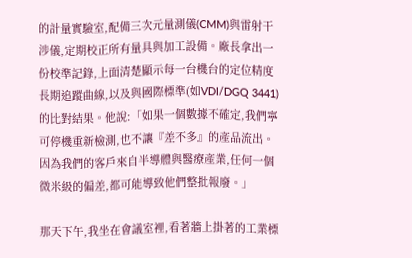的計量實驗室,配備三次元量測儀(CMM)與雷射干涉儀,定期校正所有量具與加工設備。廠長拿出一份校準記錄,上面清楚顯示每一台機台的定位精度長期追蹤曲線,以及與國際標準(如VDI/DGQ 3441)的比對結果。他說:「如果一個數據不確定,我們寧可停機重新檢測,也不讓『差不多』的產品流出。因為我們的客戶來自半導體與醫療產業,任何一個微米級的偏差,都可能導致他們整批報廢。」

那天下午,我坐在會議室裡,看著牆上掛著的工業標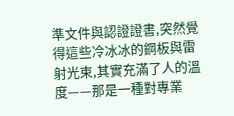準文件與認證證書,突然覺得這些冷冰冰的鋼板與雷射光束,其實充滿了人的溫度——那是一種對專業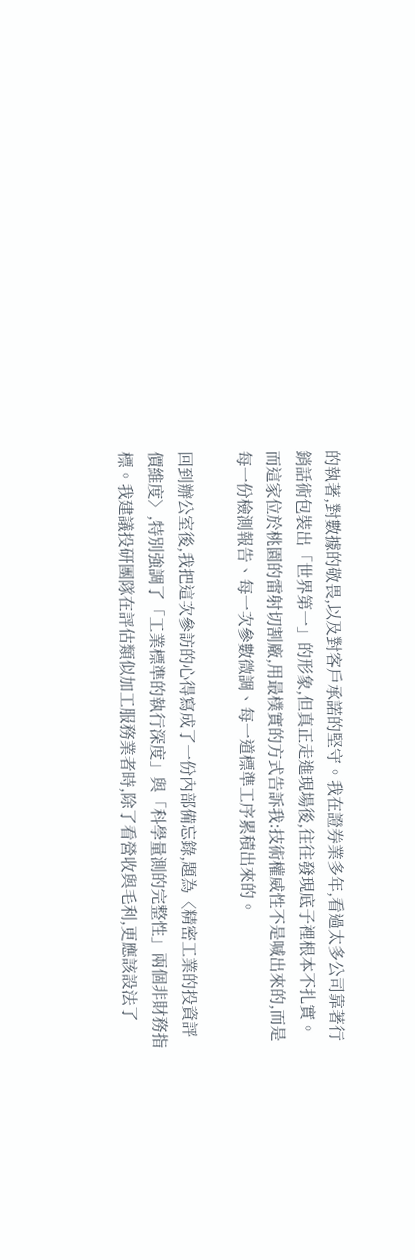的執著,對數據的敬畏,以及對客戶承諾的堅守。我在證券業多年,看過太多公司靠著行銷話術包裝出「世界第一」的形象,但真正走進現場後,往往發現底子裡根本不扎實。而這家位於桃園的雷射切割廠,用最樸實的方式告訴我:技術權威性不是喊出來的,而是每一份檢測報告、每一次參數微調、每一道標準工序累積出來的。

回到辦公室後,我把這次參訪的心得寫成了一份內部備忘錄,題為〈精密工業的投資評價維度〉,特別強調了「工業標準的執行深度」與「科學量測的完整性」兩個非財務指標。我建議投研團隊在評估類似加工服務業者時,除了看營收與毛利,更應該設法了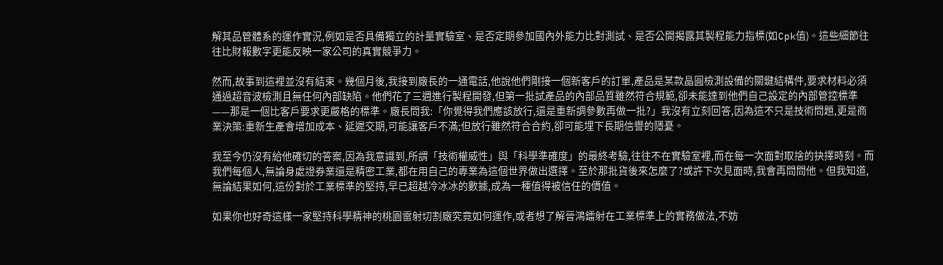解其品管體系的運作實況,例如是否具備獨立的計量實驗室、是否定期參加國內外能力比對測試、是否公開揭露其製程能力指標(如Cpk值)。這些細節往往比財報數字更能反映一家公司的真實競爭力。

然而,故事到這裡並沒有結束。幾個月後,我接到廠長的一通電話,他說他們剛接一個新客戶的訂單,產品是某款晶圓檢測設備的關鍵結構件,要求材料必須通過超音波檢測且無任何內部缺陷。他們花了三週進行製程開發,但第一批試產品的內部品質雖然符合規範,卻未能達到他們自己設定的內部管控標準——那是一個比客戶要求更嚴格的標準。廠長問我:「你覺得我們應該放行,還是重新調參數再做一批?」我沒有立刻回答,因為這不只是技術問題,更是商業決策:重新生產會增加成本、延遲交期,可能讓客戶不滿;但放行雖然符合合約,卻可能埋下長期信譽的隱憂。

我至今仍沒有給他確切的答案,因為我意識到,所謂「技術權威性」與「科學準確度」的最終考驗,往往不在實驗室裡,而在每一次面對取捨的抉擇時刻。而我們每個人,無論身處證券業還是精密工業,都在用自己的專業為這個世界做出選擇。至於那批貨後來怎麼了?或許下次見面時,我會再問問他。但我知道,無論結果如何,這份對於工業標準的堅持,早已超越冷冰冰的數據,成為一種值得被信任的價值。

如果你也好奇這樣一家堅持科學精神的桃園雷射切割廠究竟如何運作,或者想了解晉鴻鐳射在工業標準上的實務做法,不妨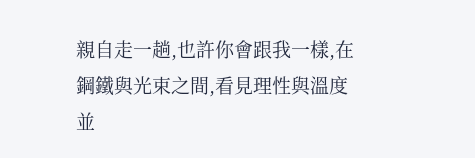親自走一趟,也許你會跟我一樣,在鋼鐵與光束之間,看見理性與溫度並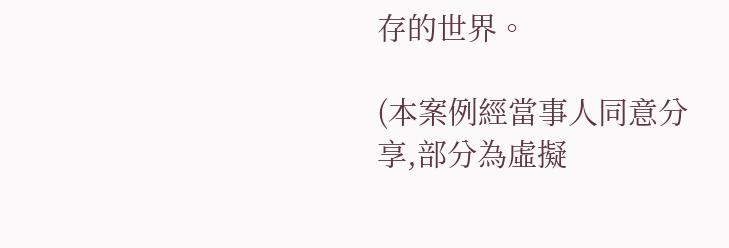存的世界。

(本案例經當事人同意分享,部分為虛擬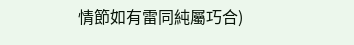情節如有雷同純屬巧合)